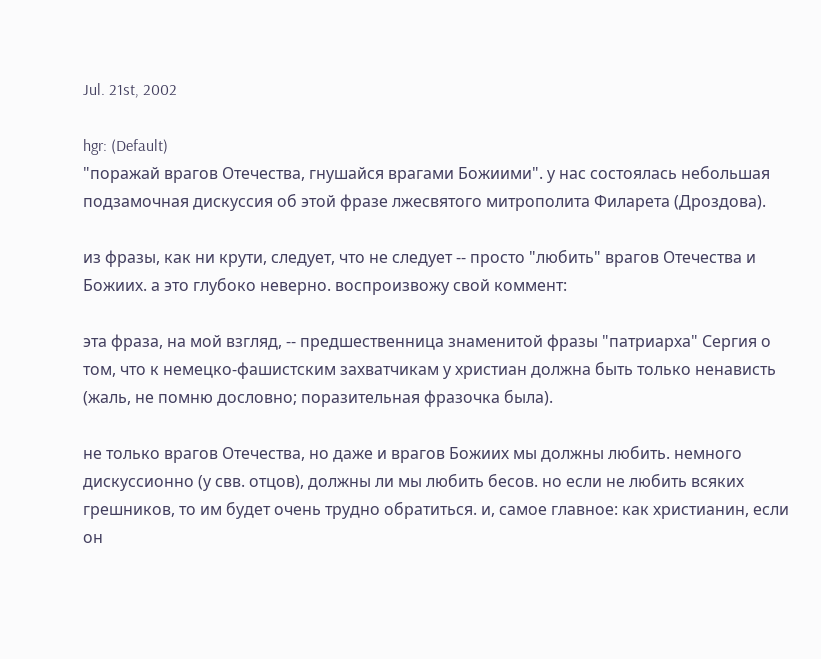Jul. 21st, 2002

hgr: (Default)
"поражай врагов Отечества, гнушайся врагами Божиими". у нас состоялась небольшая подзамочная дискуссия об этой фразе лжесвятого митрополита Филарета (Дроздова).

из фразы, как ни крути, следует, что не следует -- просто "любить" врагов Отечества и Божиих. а это глубоко неверно. воспроизвожу свой коммент:

эта фраза, на мой взгляд, -- предшественница знаменитой фразы "патриарха" Сергия о том, что к немецко-фашистским захватчикам у христиан должна быть только ненависть (жаль, не помню дословно; поразительная фразочка была).

не только врагов Отечества, но даже и врагов Божиих мы должны любить. немного дискуссионно (у свв. отцов), должны ли мы любить бесов. но если не любить всяких грешников, то им будет очень трудно обратиться. и, самое главное: как христианин, если он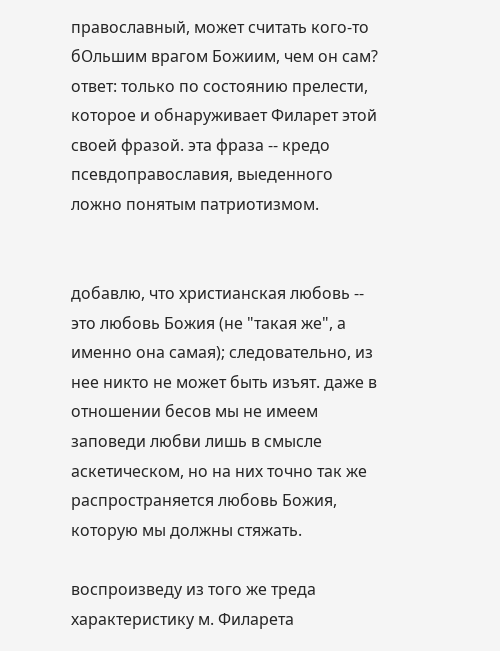православный, может считать кого-то бОльшим врагом Божиим, чем он сам? ответ: только по состоянию прелести, которое и обнаруживает Филарет этой своей фразой. эта фраза -- кредо псевдоправославия, выеденного ложно понятым патриотизмом.


добавлю, что христианская любовь -- это любовь Божия (не "такая же", а именно она самая); следовательно, из нее никто не может быть изъят. даже в отношении бесов мы не имеем заповеди любви лишь в смысле аскетическом, но на них точно так же распространяется любовь Божия, которую мы должны стяжать.

воспроизведу из того же треда характеристику м. Филарета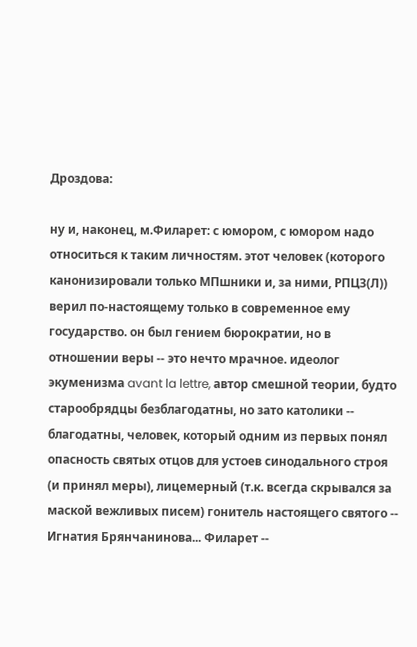Дроздова:

ну и, наконец, м.Филарет: с юмором, с юмором надо относиться к таким личностям. этот человек (которого канонизировали только МПшники и, за ними, РПЦЗ(Л)) верил по-настоящему только в современное ему государство. он был гением бюрократии, но в отношении веры -- это нечто мрачное. идеолог экуменизма avant la lettre, автор смешной теории, будто старообрядцы безблагодатны, но зато католики -- благодатны, человек, который одним из первых понял опасность святых отцов для устоев синодального строя (и принял меры), лицемерный (т.к. всегда скрывался за маской вежливых писем) гонитель настоящего святого -- Игнатия Брянчанинова... Филарет --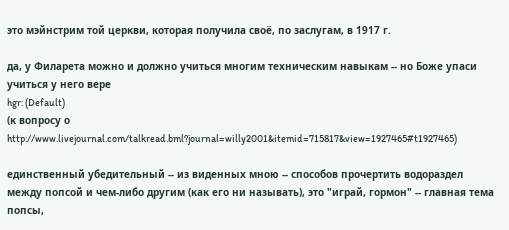это мэйнстрим той церкви, которая получила своё, по заслугам, в 1917 г.

да, у Филарета можно и должно учиться многим техническим навыкам -- но Боже упаси учиться у него вере
hgr: (Default)
(к вопросу о http://www.livejournal.com/talkread.bml?journal=willy2001&itemid=715817&view=1927465#t1927465)

единственный убедительный -- из виденных мною -- способов прочертить водораздел между попсой и чем-либо другим (как его ни называть), это "играй, гормон" -- главная тема попсы,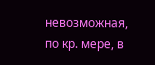невозможная, по кр. мере, в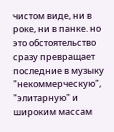чистом виде, ни в роке, ни в панке. но это обстоятельство сразу превращает последние в музыку "некоммерческую", "элитарную" и широким массам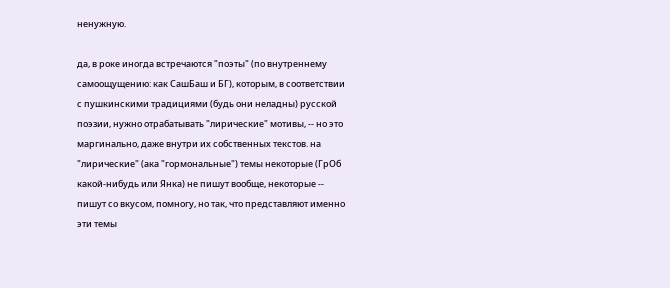ненужную.

да, в роке иногда встречаются "поэты" (по внутреннему самоощущению: как СашБаш и БГ), которым, в соответствии с пушкинскими традициями (будь они неладны) русской поэзии, нужно отрабатывать "лирические" мотивы, -- но это маргинально, даже внутри их собственных текстов. на "лирические" (ака "гормональные") темы некоторые (ГрОб какой-нибудь или Янка) не пишут вообще, некоторые -- пишут со вкусом, помногу, но так, что представляют именно эти темы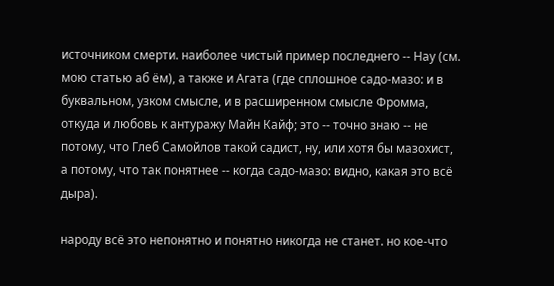источником смерти. наиболее чистый пример последнего -- Нау (см. мою статью аб ём), а также и Агата (где сплошное садо-мазо: и в буквальном, узком смысле, и в расширенном смысле Фромма, откуда и любовь к антуражу Майн Кайф; это -- точно знаю -- не потому, что Глеб Самойлов такой садист, ну, или хотя бы мазохист, а потому, что так понятнее -- когда садо-мазо: видно, какая это всё дыра).

народу всё это непонятно и понятно никогда не станет. но кое-что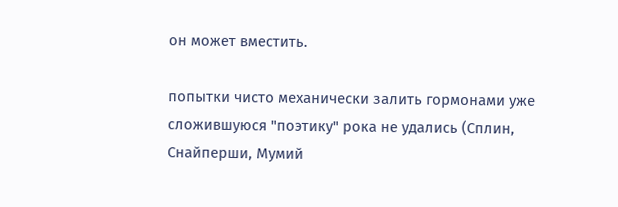он может вместить.

попытки чисто механически залить гормонами уже сложившуюся "поэтику" рока не удались (Сплин, Снайперши, Мумий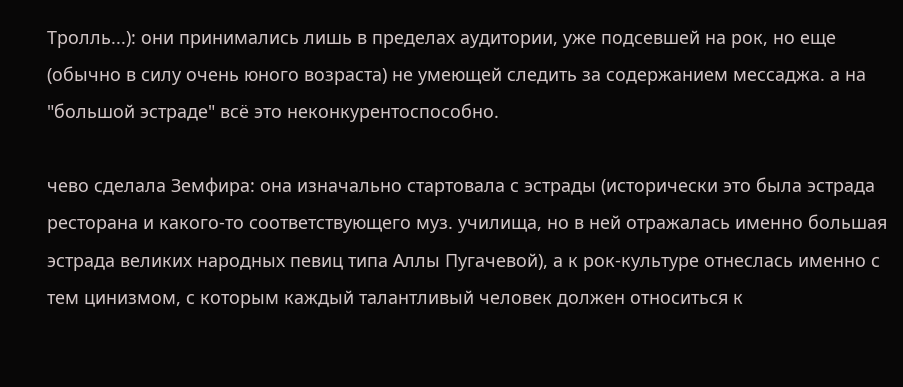Тролль...): они принимались лишь в пределах аудитории, уже подсевшей на рок, но еще (обычно в силу очень юного возраста) не умеющей следить за содержанием мессаджа. а на "большой эстраде" всё это неконкурентоспособно.

чево сделала Земфира: она изначально стартовала с эстрады (исторически это была эстрада ресторана и какого-то соответствующего муз. училища, но в ней отражалась именно большая эстрада великих народных певиц типа Аллы Пугачевой), а к рок-культуре отнеслась именно с тем цинизмом, с которым каждый талантливый человек должен относиться к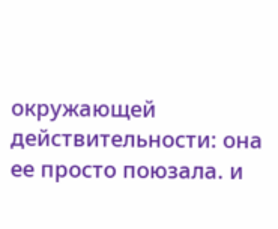окружающей действительности: она ее просто поюзала. и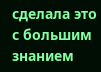сделала это с большим знанием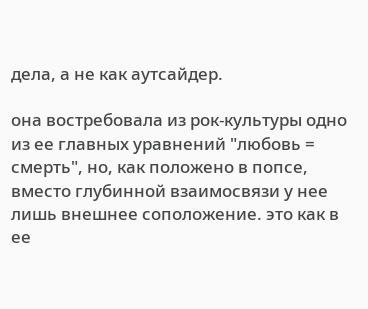дела, а не как аутсайдер.

она востребовала из рок-культуры одно из ее главных уравнений "любовь = смерть", но, как положено в попсе, вместо глубинной взаимосвязи у нее лишь внешнее соположение. это как в ее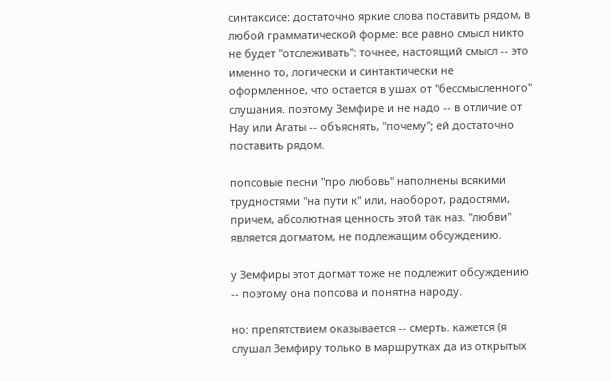синтаксисе: достаточно яркие слова поставить рядом, в любой грамматической форме: все равно смысл никто не будет "отслеживать": точнее, настоящий смысл -- это именно то, логически и синтактически не оформленное, что остается в ушах от "бессмысленного" слушания. поэтому Земфире и не надо -- в отличие от Нау или Агаты -- объяснять, "почему"; ей достаточно поставить рядом.

попсовые песни "про любовь" наполнены всякими трудностями "на пути к" или, наоборот, радостями, причем, абсолютная ценность этой так наз. "любви" является догматом, не подлежащим обсуждению.

у Земфиры этот догмат тоже не подлежит обсуждению -- поэтому она попсова и понятна народу.

но: препятствием оказывается -- смерть. кажется (я слушал Земфиру только в маршрутках да из открытых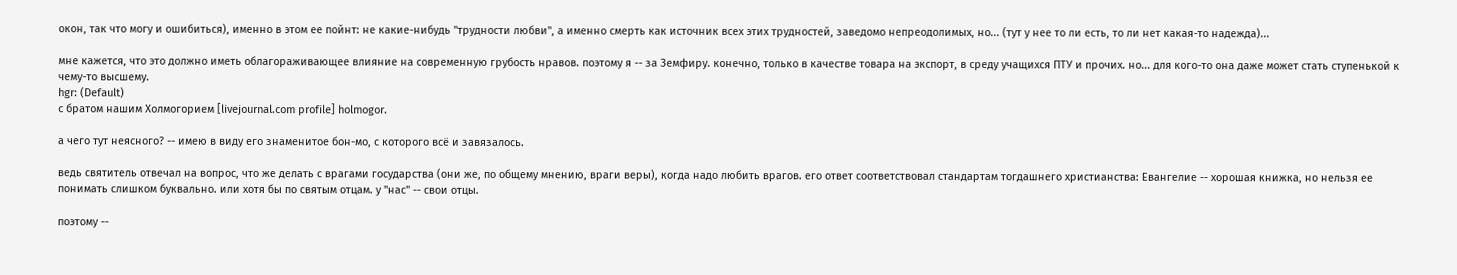окон, так что могу и ошибиться), именно в этом ее пойнт: не какие-нибудь "трудности любви", а именно смерть как источник всех этих трудностей, заведомо непреодолимых, но... (тут у нее то ли есть, то ли нет какая-то надежда)...

мне кажется, что это должно иметь облагораживающее влияние на современную грубость нравов. поэтому я -- за Земфиру. конечно, только в качестве товара на экспорт, в среду учащихся ПТУ и прочих. но... для кого-то она даже может стать ступенькой к чему-то высшему.
hgr: (Default)
с братом нашим Холмогорием [livejournal.com profile] holmogor.

а чего тут неясного? -- имею в виду его знаменитое бон-мо, с которого всё и завязалось.

ведь святитель отвечал на вопрос, что же делать с врагами государства (они же, по общему мнению, враги веры), когда надо любить врагов. его ответ соответствовал стандартам тогдашнего христианства: Евангелие -- хорошая книжка, но нельзя ее понимать слишком буквально. или хотя бы по святым отцам. у "нас" -- свои отцы.

поэтому --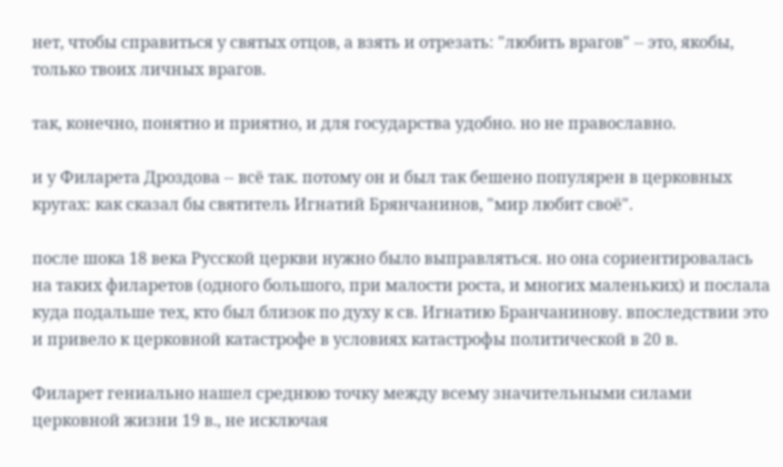нет, чтобы справиться у святых отцов, а взять и отрезать: "любить врагов" -- это, якобы, только твоих личных врагов.

так, конечно, понятно и приятно, и для государства удобно. но не православно.

и у Филарета Дроздова -- всё так. потому он и был так бешено популярен в церковных кругах: как сказал бы святитель Игнатий Брянчанинов, "мир любит своё".

после шока 18 века Русской церкви нужно было выправляться. но она сориентировалась на таких филаретов (одного большого, при малости роста, и многих маленьких) и послала куда подальше тех, кто был близок по духу к св. Игнатию Бранчанинову. впоследствии это и привело к церковной катастрофе в условиях катастрофы политической в 20 в.

Филарет гениально нашел среднюю точку между всему значительными силами церковной жизни 19 в., не исключая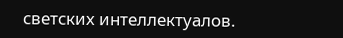светских интеллектуалов.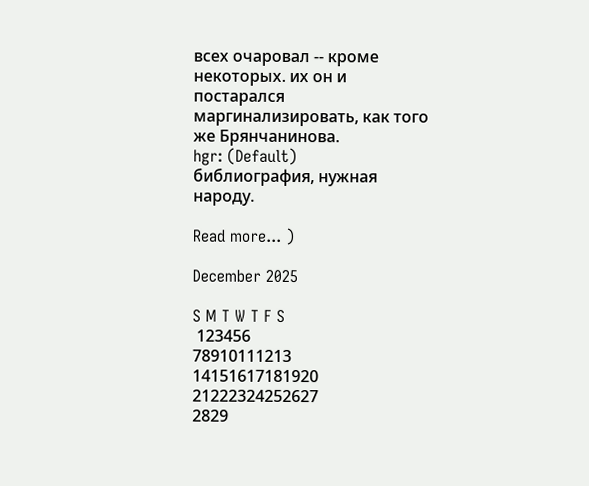всех очаровал -- кроме некоторых. их он и постарался маргинализировать, как того же Брянчанинова.
hgr: (Default)
библиография, нужная народу.

Read more... )

December 2025

S M T W T F S
 123456
78910111213
14151617181920
21222324252627
2829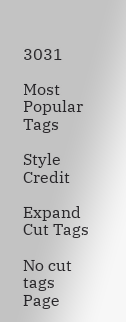3031

Most Popular Tags

Style Credit

Expand Cut Tags

No cut tags
Page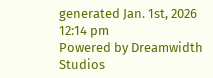generated Jan. 1st, 2026 12:14 pm
Powered by Dreamwidth Studios